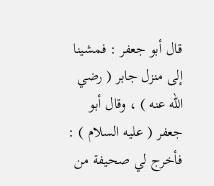قال أبو جعفر : فمشينا إلى منزل جابر ( رضي الله عنه ) ، وقال أبو جعفر ( عليه السلام ) :
فأخرج لي صحيفة من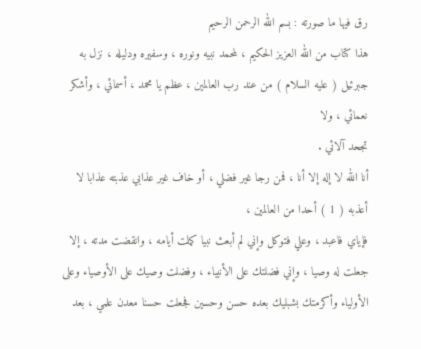رق فيها ما صورته : بسم الله الرحمن الرحيم
هذا كتاب من الله العزيز الحكيم ، لمحمد نبيه ونوره ، وسفيره ودليله ، نزل به
جبرئيل ( عليه السلام ) من عند رب العالمين ، عظم يا محمد ، أسمائي ، وأشكر نعمائي ، ولا
تجحد آلائي .
أنا الله لا إله إلا أنا ، فمن رجا غير فضلي ، أو خاف غير عذابي عذبته عذابا لا
أعذبه ( 1 ) أحدا من العالمين ،
فإياي فاعبد ، وعلي فتوكل وإني لم أبعث نبيا كملت أيامه ، وانقضت مدته ، إلا
جعلت له وصيا ، وإني فضلتك على الأنبياء ، وفضلت وصيك على الأوصياء وعلى
الأولياء وأكرمتك بشبليك بعده حسن وحسين فجعلت حسنا معدن علمي ، بعد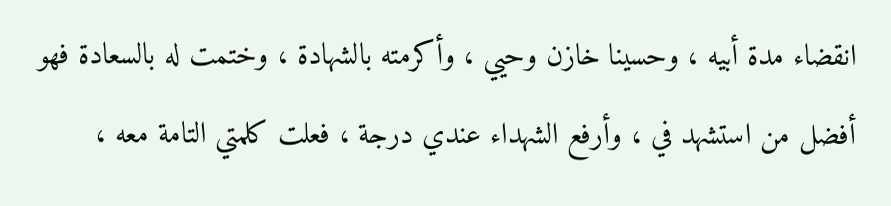انقضاء مدة أبيه ، وحسينا خازن وحيي ، وأكرمته بالشهادة ، وختمت له بالسعادة فهو
أفضل من استشهد في ، وأرفع الشهداء عندي درجة ، فعلت كلمتي التامة معه ،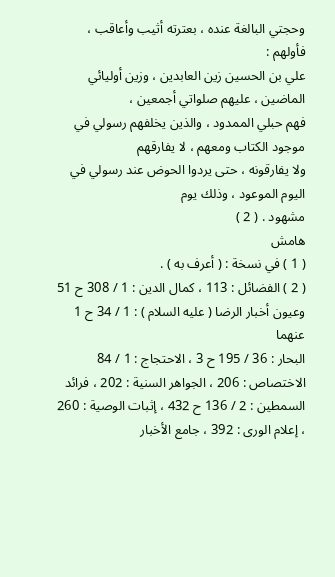وحجتي البالغة عنده ، بعترته أثيب وأعاقب ، فأولهم :
علي بن الحسين زين العابدين ، وزين أوليائي الماضين ، عليهم صلواتي أجمعين ،
فهم حبلي الممدود ، والذين يخلفهم رسولي في موجود الكتاب ومعهم ، لا يفارقهم
ولا يفارقونه ، حتى يردوا الحوض عند رسولي في اليوم الموعود ، وذلك يوم
مشهود . ( 2 )
هامش
( 1 ) في نسخة : ( أعرف به ) .
( 2 ) الفضائل : 113 ، كمال الدين : 1 / 308 ح 51 وعيون أخبار الرضا ( عليه السلام ) : 1 / 34 ح 1 عنهما
البحار : 36 / 195 ح 3 ، الاحتجاج : 1 / 84 الاختصاص : 206 ، الجواهر السنية : 202 ، فرائد
السمطين : 2 / 136 ح 432 ، إثبات الوصية : 260 ، إعلام الورى : 392 ، جامع الأخبار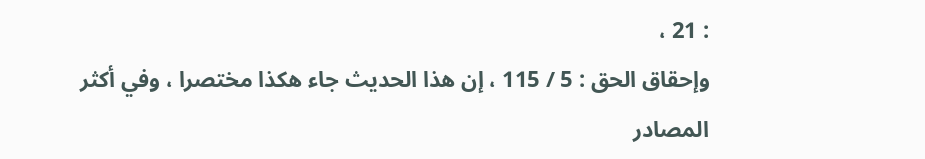: 21 ،
وإحقاق الحق : 5 / 115 ، إن هذا الحديث جاء هكذا مختصرا ، وفي أكثر المصادر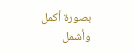بصورة أكمل
وأشمل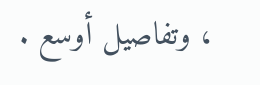، وتفاصيل أوسع .